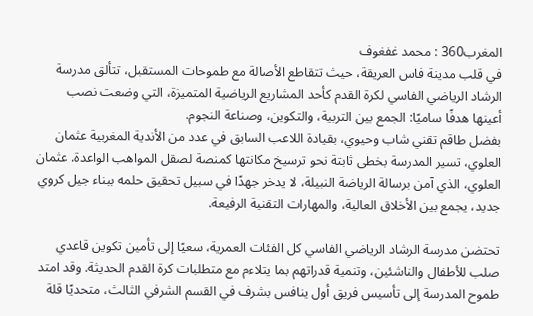المغرب360 : محمد غفغوف
في قلب مدينة فاس العريقة، حيث تتقاطع الأصالة مع طموحات المستقبل، تتألق مدرسة الرشاد الرياضي الفاسي لكرة القدم كأحد المشاريع الرياضية المتميزة، التي وضعت نصب أعينها هدفًا ساميًا: الجمع بين التربية، والتكوين، وصناعة النجوم.
بفضل طاقم تقني شاب وحيوي، بقيادة اللاعب السابق في عدد من الأندية المغربية عثمان العلوي، تسير المدرسة بخطى ثابتة نحو ترسيخ مكانتها كمنصة لصقل المواهب الواعدة. عثمان العلوي، الذي آمن برسالة الرياضة النبيلة، لا يدخر جهدًا في سبيل تحقيق حلمه ببناء جيل كروي جديد، يجمع بين الأخلاق العالية، والمهارات التقنية الرفيعة.

تحتضن مدرسة الرشاد الرياضي الفاسي كل الفئات العمرية، سعيًا إلى تأمين تكوين قاعدي صلب للأطفال والناشئين، وتنمية قدراتهم بما يتلاءم مع متطلبات كرة القدم الحديثة. وقد امتد طموح المدرسة إلى تأسيس فريق أول ينافس بشرف في القسم الشرفي الثالث، متحديًا قلة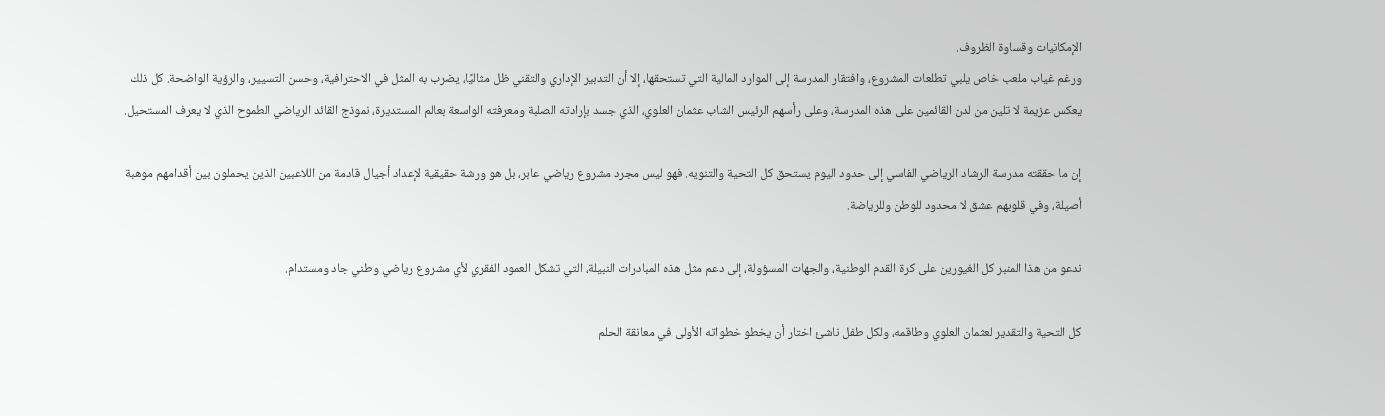الإمكانيات وقساوة الظروف.
ورغم غياب ملعب خاص يلبي تطلعات المشروع، وافتقار المدرسة إلى الموارد المالية التي تستحقها، إلا أن التدبير الإداري والتقني ظل مثاليًا، يضرب به المثل في الاحترافية، وحسن التسيير، والرؤية الواضحة. كل ذلك يعكس عزيمة لا تلين من لدن القائمين على هذه المدرسة، وعلى رأسهم الرئيس الشاب عثمان العلوي، الذي جسد بإرادته الصلبة ومعرفته الواسعة بعالم المستديرة، نموذج القائد الرياضي الطموح الذي لا يعرف المستحيل.

إن ما حققته مدرسة الرشاد الرياضي الفاسي إلى حدود اليوم يستحق كل التحية والتنويه. فهو ليس مجرد مشروع رياضي عابر، بل هو ورشة حقيقية لإعداد أجيال قادمة من اللاعبين الذين يحملون بين أقدامهم موهبة أصيلة، وفي قلوبهم عشق لا محدود للوطن وللرياضة.

ندعو من هذا المنبر كل الغيورين على كرة القدم الوطنية، والجهات المسؤولة، إلى دعم مثل هذه المبادرات النبيلة، التي تشكل العمود الفقري لأي مشروع رياضي وطني جاد ومستدام.

كل التحية والتقدير لعثمان العلوي وطاقمه، ولكل طفل ناشئ اختار أن يخطو خطواته الأولى في معانقة الحلم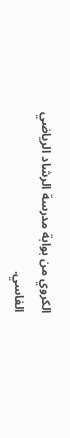الكروي من بوابة مدرسة الرشاد الرياضي الفاسي.